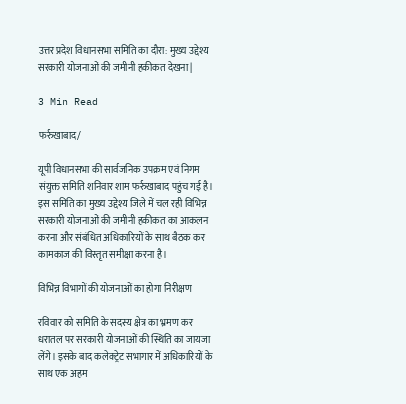उत्तर प्रदेश विधानसभा समिति का दौरा: मुख्य उद्देश्य सरकारी योजनाओं की जमीनी हकीकत देखना |

3 Min Read

फर्रुखाबाद/

यूपी विधानसभा की सार्वजनिक उपक्रम एवं निगम संयुक्त समिति शनिवार शाम फर्रुखाबाद पहुंच गई है। इस समिति का मुख्य उद्देश्य जिले में चल रही विभिन्न सरकारी योजनाओं की जमीनी हकीकत का आकलन करना और संबंधित अधिकारियों के साथ बैठक कर कामकाज की विस्तृत समीक्षा करना है।

विभिन्न विभागों की योजनाओं का होगा निरीक्षण

रविवार को समिति के सदस्य क्षेत्र का भ्रमण कर धरातल पर सरकारी योजनाओं की स्थिति का जायजा लेंगे। इसके बाद कलेक्ट्रेट सभागार में अधिकारियों के साथ एक अहम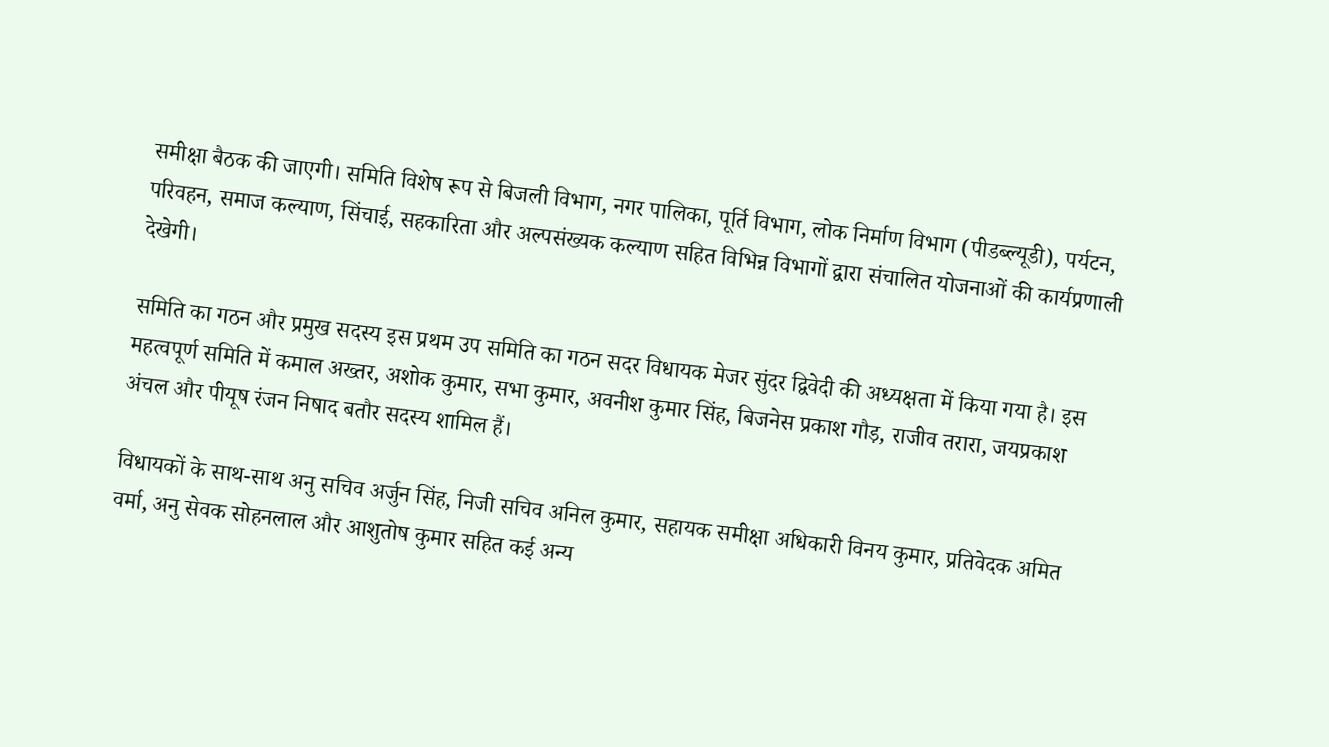समीक्षा बैठक की जाएगी। समिति विशेष रूप से बिजली विभाग, नगर पालिका, पूर्ति विभाग, लोक निर्माण विभाग (पीडब्ल्यूडी), पर्यटन, परिवहन, समाज कल्याण, सिंचाई, सहकारिता और अल्पसंख्यक कल्याण सहित विभिन्न विभागों द्वारा संचालित योजनाओं की कार्यप्रणाली देखेगी।

समिति का गठन और प्रमुख सदस्य इस प्रथम उप समिति का गठन सदर विधायक मेजर सुंदर द्विवेदी की अध्यक्षता में किया गया है। इस महत्वपूर्ण समिति में कमाल अख्तर, अशोक कुमार, सभा कुमार, अवनीश कुमार सिंह, बिजनेस प्रकाश गौड़, राजीव तरारा, जयप्रकाश अंचल और पीयूष रंजन निषाद बतौर सदस्य शामिल हैं।

विधायकों के साथ-साथ अनु सचिव अर्जुन सिंह, निजी सचिव अनिल कुमार, सहायक समीक्षा अधिकारी विनय कुमार, प्रतिवेदक अमित वर्मा, अनु सेवक सोहनलाल और आशुतोष कुमार सहित कई अन्य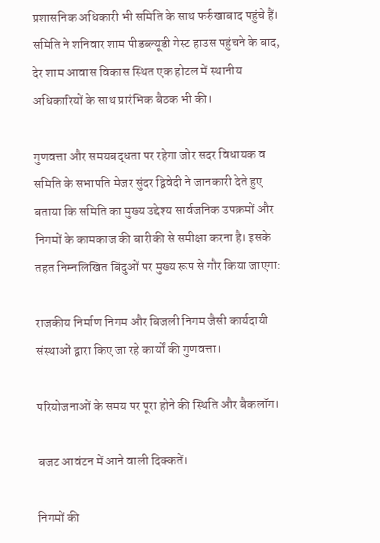प्रशासनिक अधिकारी भी समिति के साथ फर्रुखाबाद पहुंचे हैं। समिति ने शनिवार शाम पीडब्ल्यूडी गेस्ट हाउस पहुंचने के बाद, देर शाम आवास विकास स्थित एक होटल में स्थानीय अधिकारियों के साथ प्रारंभिक बैठक भी की।

गुणवत्ता और समयबद्धता पर रहेगा जोर सदर विधायक व समिति के सभापति मेजर सुंदर द्विवेदी ने जानकारी देते हुए बताया कि समिति का मुख्य उद्देश्य सार्वजनिक उपक्रमों और निगमों के कामकाज की बारीकी से समीक्षा करना है। इसके तहत निम्नलिखित बिंदुओं पर मुख्य रूप से गौर किया जाएगा:

राजकीय निर्माण निगम और बिजली निगम जैसी कार्यदायी संस्थाओं द्वारा किए जा रहे कार्यों की गुणवत्ता।

परियोजनाओं के समय पर पूरा होने की स्थिति और बैकलॉग।

बजट आवंटन में आने वाली दिक्कतें।

निगमों की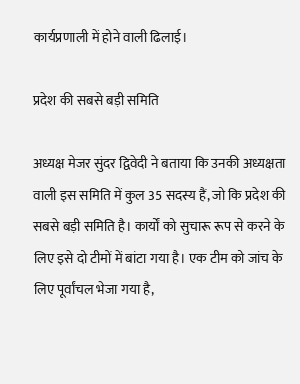कार्यप्रणाली में होने वाली ढिलाई।

प्रदेश की सबसे बड़ी समिति

अध्यक्ष मेजर सुंदर द्विवेदी ने बताया कि उनकी अध्यक्षता वाली इस समिति में कुल 35 सदस्य हैं, जो कि प्रदेश की सबसे बड़ी समिति है। कार्यों को सुचारू रूप से करने के लिए इसे दो टीमों में बांटा गया है। एक टीम को जांच के लिए पूर्वांचल भेजा गया है,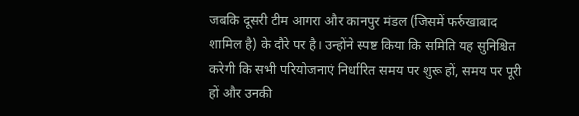जबकि दूसरी टीम आगरा और कानपुर मंडल (जिसमें फर्रुखाबाद शामिल है) के दौरे पर है। उन्होंने स्पष्ट किया कि समिति यह सुनिश्चित करेगी कि सभी परियोजनाएं निर्धारित समय पर शुरू हों, समय पर पूरी हों और उनकी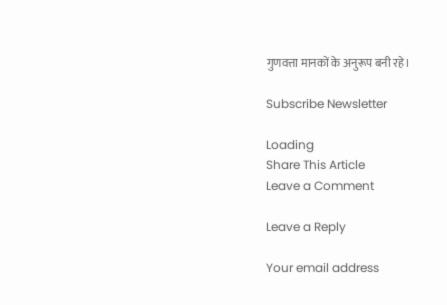गुणवत्ता मानकों के अनुरूप बनी रहे।

Subscribe Newsletter

Loading
Share This Article
Leave a Comment

Leave a Reply

Your email address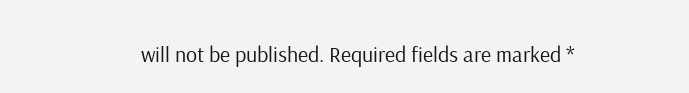will not be published. Required fields are marked *